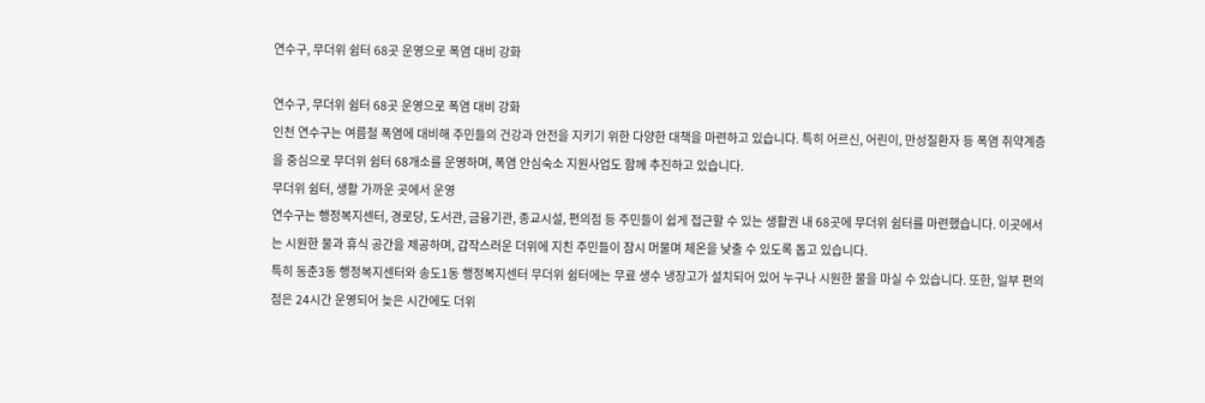연수구, 무더위 쉼터 68곳 운영으로 폭염 대비 강화

연수구, 무더위 쉼터 68곳 운영으로 폭염 대비 강화
인천 연수구는 여름철 폭염에 대비해 주민들의 건강과 안전을 지키기 위한 다양한 대책을 마련하고 있습니다. 특히 어르신, 어린이, 만성질환자 등 폭염 취약계층을 중심으로 무더위 쉼터 68개소를 운영하며, 폭염 안심숙소 지원사업도 함께 추진하고 있습니다.
무더위 쉼터, 생활 가까운 곳에서 운영
연수구는 행정복지센터, 경로당, 도서관, 금융기관, 종교시설, 편의점 등 주민들이 쉽게 접근할 수 있는 생활권 내 68곳에 무더위 쉼터를 마련했습니다. 이곳에서는 시원한 물과 휴식 공간을 제공하며, 갑작스러운 더위에 지친 주민들이 잠시 머물며 체온을 낮출 수 있도록 돕고 있습니다.
특히 동춘3동 행정복지센터와 송도1동 행정복지센터 무더위 쉼터에는 무료 생수 냉장고가 설치되어 있어 누구나 시원한 물을 마실 수 있습니다. 또한, 일부 편의점은 24시간 운영되어 늦은 시간에도 더위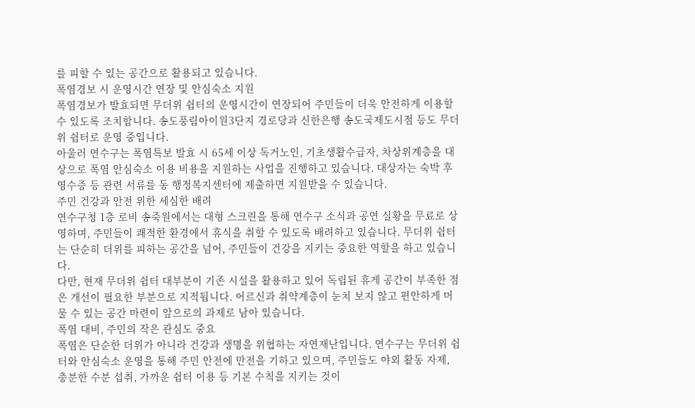를 피할 수 있는 공간으로 활용되고 있습니다.
폭염경보 시 운영시간 연장 및 안심숙소 지원
폭염경보가 발효되면 무더위 쉼터의 운영시간이 연장되어 주민들이 더욱 안전하게 이용할 수 있도록 조치합니다. 송도풍림아이원3단지 경로당과 신한은행 송도국제도시점 등도 무더위 쉼터로 운영 중입니다.
아울러 연수구는 폭염특보 발효 시 65세 이상 독거노인, 기초생활수급자, 차상위계층을 대상으로 폭염 안심숙소 이용 비용을 지원하는 사업을 진행하고 있습니다. 대상자는 숙박 후 영수증 등 관련 서류를 동 행정복지센터에 제출하면 지원받을 수 있습니다.
주민 건강과 안전 위한 세심한 배려
연수구청 1층 로비 송죽원에서는 대형 스크린을 통해 연수구 소식과 공연 실황을 무료로 상영하며, 주민들이 쾌적한 환경에서 휴식을 취할 수 있도록 배려하고 있습니다. 무더위 쉼터는 단순히 더위를 피하는 공간을 넘어, 주민들이 건강을 지키는 중요한 역할을 하고 있습니다.
다만, 현재 무더위 쉼터 대부분이 기존 시설을 활용하고 있어 독립된 휴게 공간이 부족한 점은 개선이 필요한 부분으로 지적됩니다. 어르신과 취약계층이 눈치 보지 않고 편안하게 머물 수 있는 공간 마련이 앞으로의 과제로 남아 있습니다.
폭염 대비, 주민의 작은 관심도 중요
폭염은 단순한 더위가 아니라 건강과 생명을 위협하는 자연재난입니다. 연수구는 무더위 쉼터와 안심숙소 운영을 통해 주민 안전에 만전을 기하고 있으며, 주민들도 야외 활동 자제, 충분한 수분 섭취, 가까운 쉼터 이용 등 기본 수칙을 지키는 것이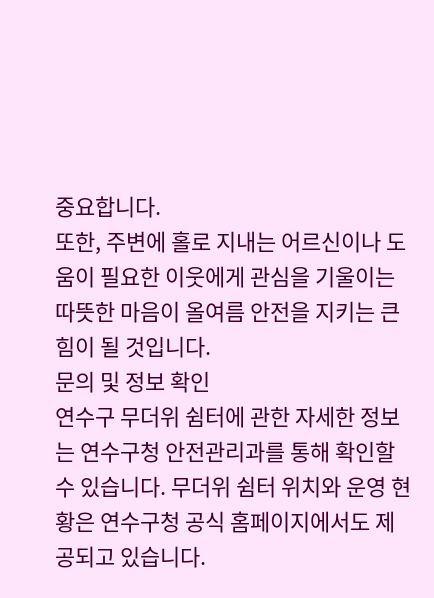중요합니다.
또한, 주변에 홀로 지내는 어르신이나 도움이 필요한 이웃에게 관심을 기울이는 따뜻한 마음이 올여름 안전을 지키는 큰 힘이 될 것입니다.
문의 및 정보 확인
연수구 무더위 쉼터에 관한 자세한 정보는 연수구청 안전관리과를 통해 확인할 수 있습니다. 무더위 쉼터 위치와 운영 현황은 연수구청 공식 홈페이지에서도 제공되고 있습니다.